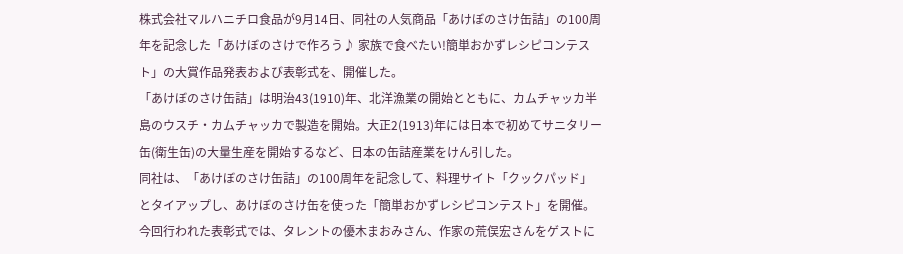株式会社マルハニチロ食品が9月14日、同社の人気商品「あけぼのさけ缶詰」の100周年を記念した「あけぼのさけで作ろう♪ 家族で食べたい!簡単おかずレシピコンテスト」の大賞作品発表および表彰式を、開催した。
「あけぼのさけ缶詰」は明治43(1910)年、北洋漁業の開始とともに、カムチャッカ半島のウスチ・カムチャッカで製造を開始。大正2(1913)年には日本で初めてサニタリー缶(衛生缶)の大量生産を開始するなど、日本の缶詰産業をけん引した。
同社は、「あけぼのさけ缶詰」の100周年を記念して、料理サイト「クックパッド」とタイアップし、あけぼのさけ缶を使った「簡単おかずレシピコンテスト」を開催。今回行われた表彰式では、タレントの優木まおみさん、作家の荒俣宏さんをゲストに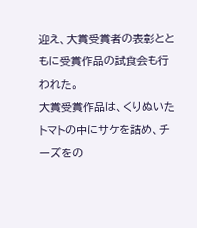迎え、大賞受賞者の表彰とともに受賞作品の試食会も行われた。
大賞受賞作品は、くりぬいたトマトの中にサケを詰め、チーズをの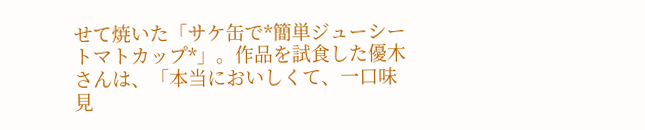せて焼いた「サケ缶で*簡単ジューシートマトカップ*」。作品を試食した優木さんは、「本当においしくて、一口味見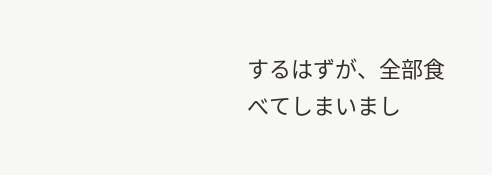するはずが、全部食べてしまいまし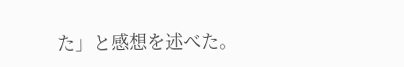た」と感想を述べた。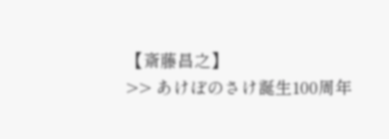【斎藤昌之】
>> あけぼのさけ誕生100周年